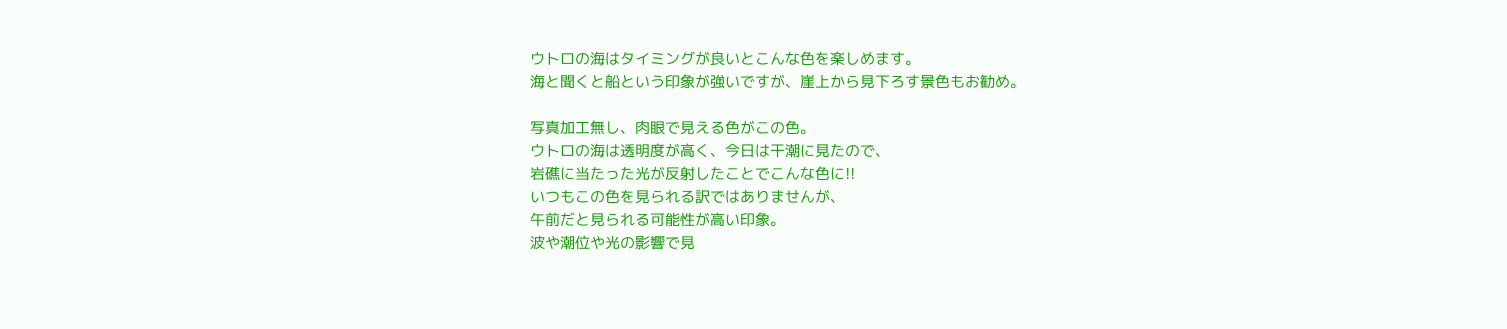ウトロの海はタイミングが良いとこんな色を楽しめます。
海と聞くと船という印象が強いですが、崖上から見下ろす景色もお勧め。

写真加工無し、肉眼で見える色がこの色。
ウトロの海は透明度が高く、今日は干潮に見たので、
岩礁に当たった光が反射したことでこんな色に!!
いつもこの色を見られる訳ではありませんが、
午前だと見られる可能性が高い印象。
波や潮位や光の影響で見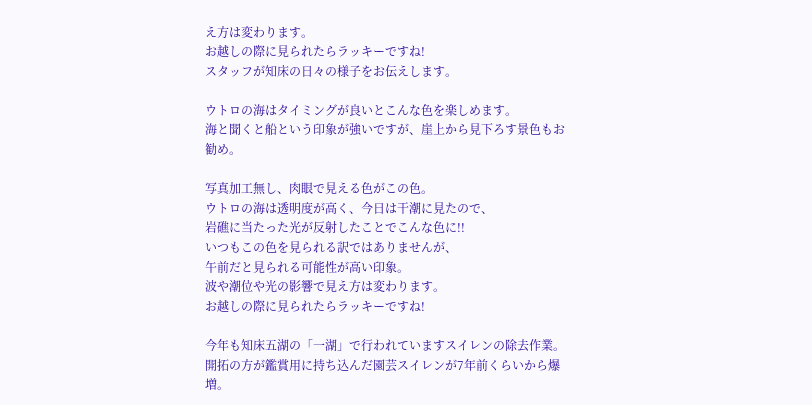え方は変わります。
お越しの際に見られたらラッキーですね!
スタッフが知床の日々の様子をお伝えします。

ウトロの海はタイミングが良いとこんな色を楽しめます。
海と聞くと船という印象が強いですが、崖上から見下ろす景色もお勧め。

写真加工無し、肉眼で見える色がこの色。
ウトロの海は透明度が高く、今日は干潮に見たので、
岩礁に当たった光が反射したことでこんな色に!!
いつもこの色を見られる訳ではありませんが、
午前だと見られる可能性が高い印象。
波や潮位や光の影響で見え方は変わります。
お越しの際に見られたらラッキーですね!

今年も知床五湖の「一湖」で行われていますスイレンの除去作業。
開拓の方が鑑賞用に持ち込んだ園芸スイレンが7年前くらいから爆増。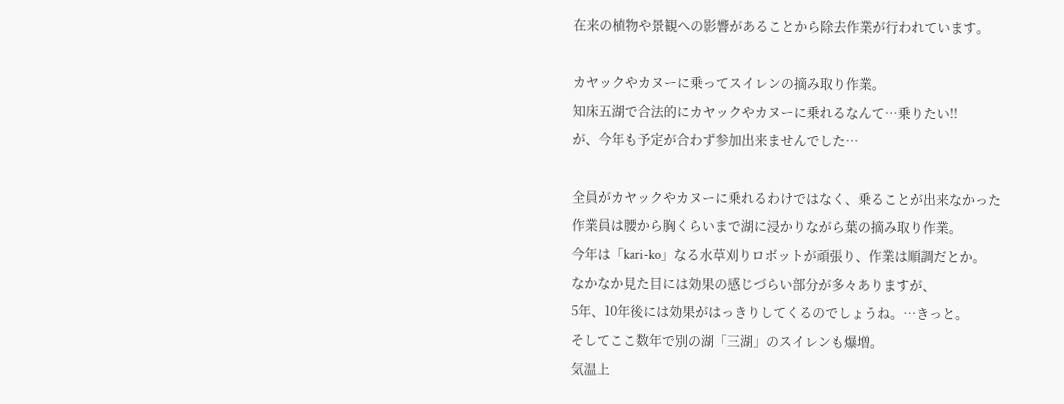在来の植物や景観への影響があることから除去作業が行われています。

カヤックやカヌーに乗ってスイレンの摘み取り作業。
知床五湖で合法的にカヤックやカヌーに乗れるなんて…乗りたい!!
が、今年も予定が合わず参加出来ませんでした…

全員がカヤックやカヌーに乗れるわけではなく、乗ることが出来なかった
作業員は腰から胸くらいまで湖に浸かりながら葉の摘み取り作業。
今年は「kari-ko」なる水草刈りロボットが頑張り、作業は順調だとか。
なかなか見た目には効果の感じづらい部分が多々ありますが、
5年、10年後には効果がはっきりしてくるのでしょうね。…きっと。
そしてここ数年で別の湖「三湖」のスイレンも爆増。
気温上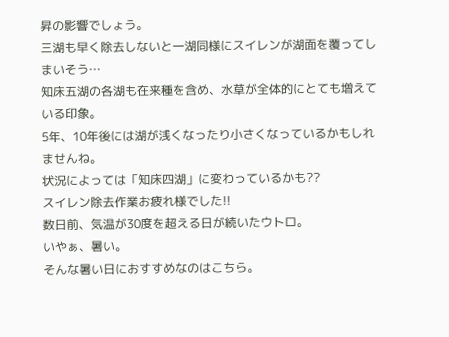昇の影響でしょう。
三湖も早く除去しないと一湖同様にスイレンが湖面を覆ってしまいそう…
知床五湖の各湖も在来種を含め、水草が全体的にとても増えている印象。
5年、10年後には湖が浅くなったり小さくなっているかもしれませんね。
状況によっては「知床四湖」に変わっているかも??
スイレン除去作業お疲れ様でした!!
数日前、気温が30度を超える日が続いたウトロ。
いやぁ、暑い。
そんな暑い日におすすめなのはこちら。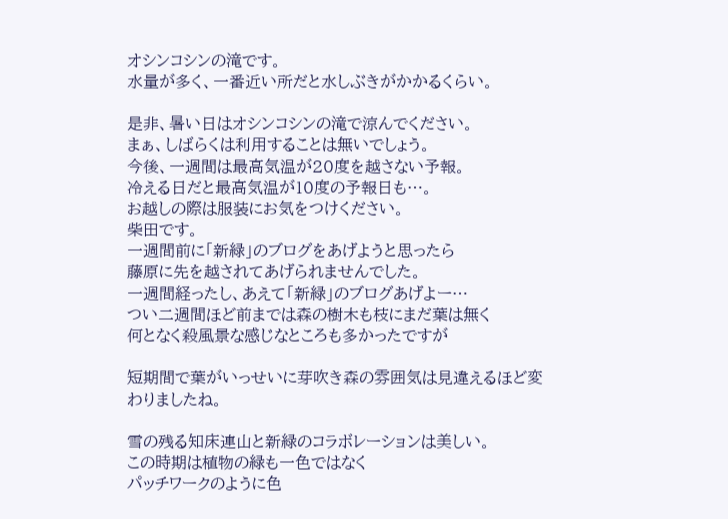オシンコシンの滝です。
水量が多く、一番近い所だと水しぶきがかかるくらい。

是非、暑い日はオシンコシンの滝で涼んでください。
まぁ、しばらくは利用することは無いでしょう。
今後、一週間は最高気温が20度を越さない予報。
冷える日だと最高気温が10度の予報日も…。
お越しの際は服装にお気をつけください。
柴田です。
一週間前に「新緑」のブログをあげようと思ったら
藤原に先を越されてあげられませんでした。
一週間経ったし、あえて「新緑」のブログあげよー…
つい二週間ほど前までは森の樹木も枝にまだ葉は無く
何となく殺風景な感じなところも多かったですが

短期間で葉がいっせいに芽吹き森の雰囲気は見違えるほど変わりましたね。

雪の残る知床連山と新緑のコラボレーションは美しい。
この時期は植物の緑も一色ではなく
パッチワークのように色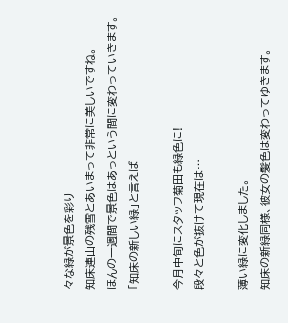々な緑が景色を彩り
知床連山の残雪とあいまって非常に美しいですね。
ほんの一週間で景色はあっという間に変わっていきます。
「知床の新しい緑」と言えば

今月中旬にスタッフ菊田も緑色に!
段々と色が抜けて現在は…

薄い緑に変化しました。
知床の新緑同様、彼女の髪色は変わってゆきます。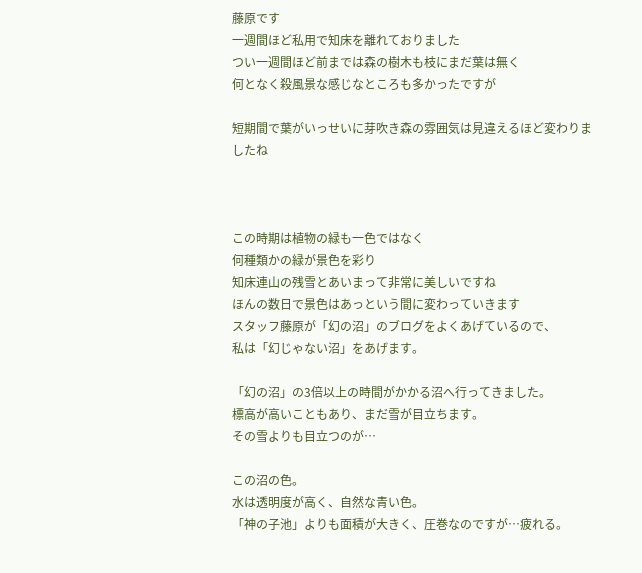藤原です
一週間ほど私用で知床を離れておりました
つい一週間ほど前までは森の樹木も枝にまだ葉は無く
何となく殺風景な感じなところも多かったですが

短期間で葉がいっせいに芽吹き森の雰囲気は見違えるほど変わりましたね



この時期は植物の緑も一色ではなく
何種類かの緑が景色を彩り
知床連山の残雪とあいまって非常に美しいですね
ほんの数日で景色はあっという間に変わっていきます
スタッフ藤原が「幻の沼」のブログをよくあげているので、
私は「幻じゃない沼」をあげます。

「幻の沼」の3倍以上の時間がかかる沼へ行ってきました。
標高が高いこともあり、まだ雪が目立ちます。
その雪よりも目立つのが…

この沼の色。
水は透明度が高く、自然な青い色。
「神の子池」よりも面積が大きく、圧巻なのですが…疲れる。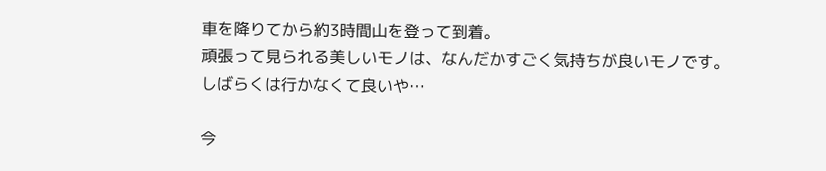車を降りてから約3時間山を登って到着。
頑張って見られる美しいモノは、なんだかすごく気持ちが良いモノです。
しばらくは行かなくて良いや…

今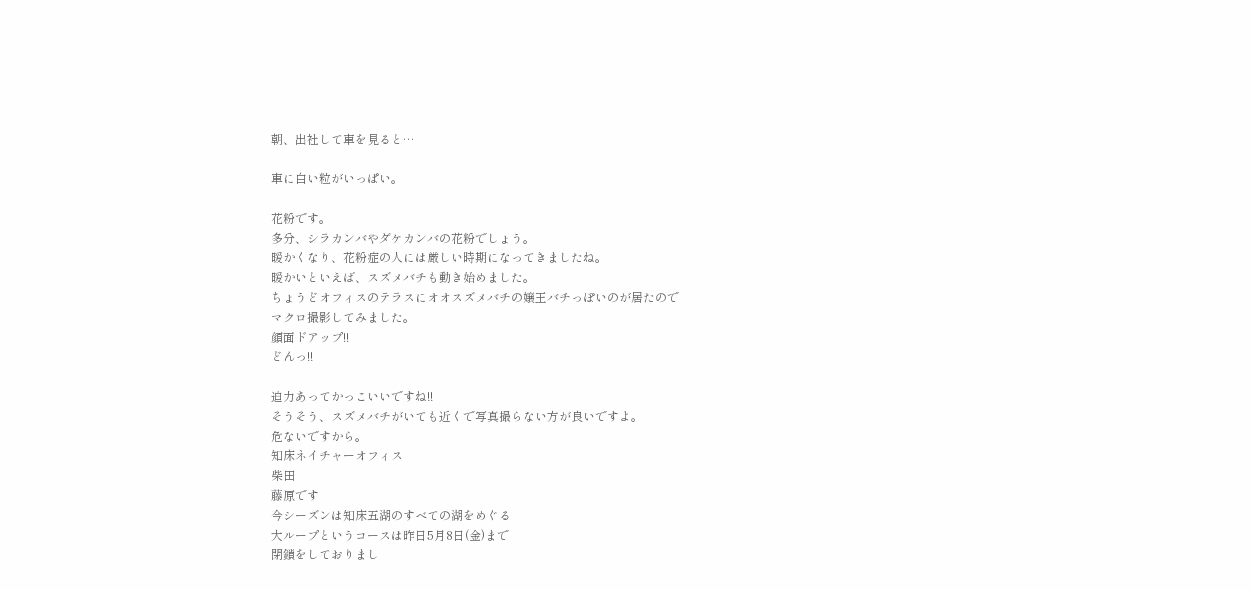朝、出社して車を見ると…

車に白い粒がいっぱい。

花粉です。
多分、シラカンバやダケカンバの花粉でしょう。
暖かくなり、花粉症の人には厳しい時期になってきましたね。
暖かいといえば、スズメバチも動き始めました。
ちょうどオフィスのテラスにオオスズメバチの嬢王バチっぽいのが居たので
マクロ撮影してみました。
顔面ドアップ!!
どんっ!!

迫力あってかっこいいですね!!
そうそう、スズメバチがいても近くで写真撮らない方が良いですよ。
危ないですから。
知床ネイチャーオフィス
柴田
藤原です
今シーズンは知床五湖のすべての湖をめぐる
大ループというコースは昨日5月8日(金)まで
閉鎖をしておりまし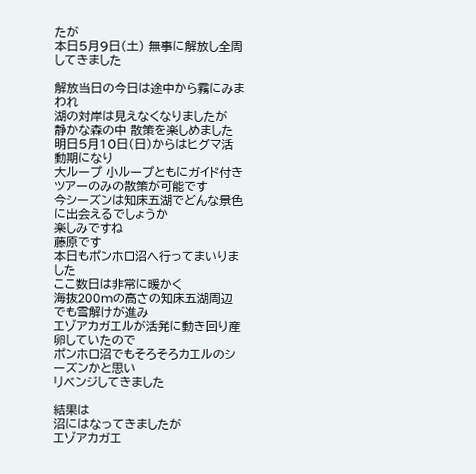たが
本日5月9日(土) 無事に解放し全周してきました

解放当日の今日は途中から霧にみまわれ
湖の対岸は見えなくなりましたが
静かな森の中 散策を楽しめました
明日5月10日(日)からはヒグマ活動期になり
大ループ 小ループともにガイド付きツアーのみの散策が可能です
今シーズンは知床五湖でどんな景色に出会えるでしょうか
楽しみですね
藤原です
本日もポンホロ沼へ行ってまいりました
ここ数日は非常に暖かく
海抜200mの高さの知床五湖周辺でも雪解けが進み
エゾアカガエルが活発に動き回り産卵していたので
ポンホロ沼でもそろそろカエルのシーズンかと思い
リベンジしてきました

結果は
沼にはなってきましたが
エゾアカガエ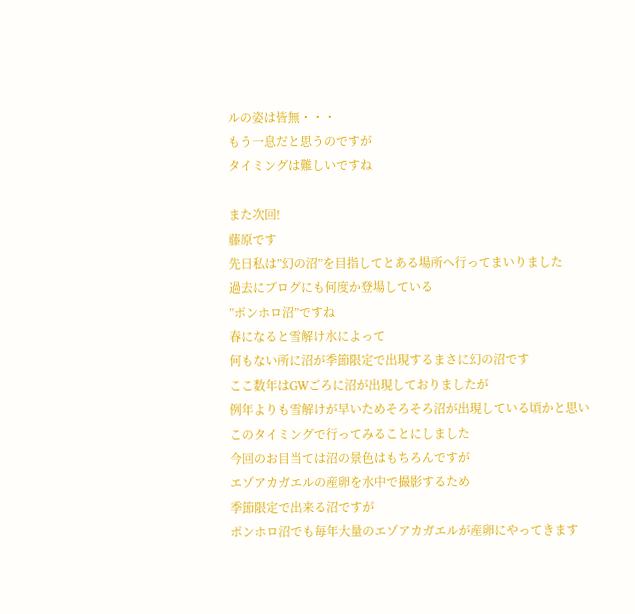ルの姿は皆無・・・
もう一息だと思うのですが
タイミングは難しいですね

また次回!
藤原です
先日私は”幻の沼”を目指してとある場所へ行ってまいりました
過去にブログにも何度か登場している
”ポンホロ沼”ですね
春になると雪解け水によって
何もない所に沼が季節限定で出現するまさに幻の沼です
ここ数年はGWごろに沼が出現しておりましたが
例年よりも雪解けが早いためそろそろ沼が出現している頃かと思い
このタイミングで行ってみることにしました
今回のお目当ては沼の景色はもちろんですが
エゾアカガエルの産卵を水中で撮影するため
季節限定で出来る沼ですが
ポンホロ沼でも毎年大量のエゾアカガエルが産卵にやってきます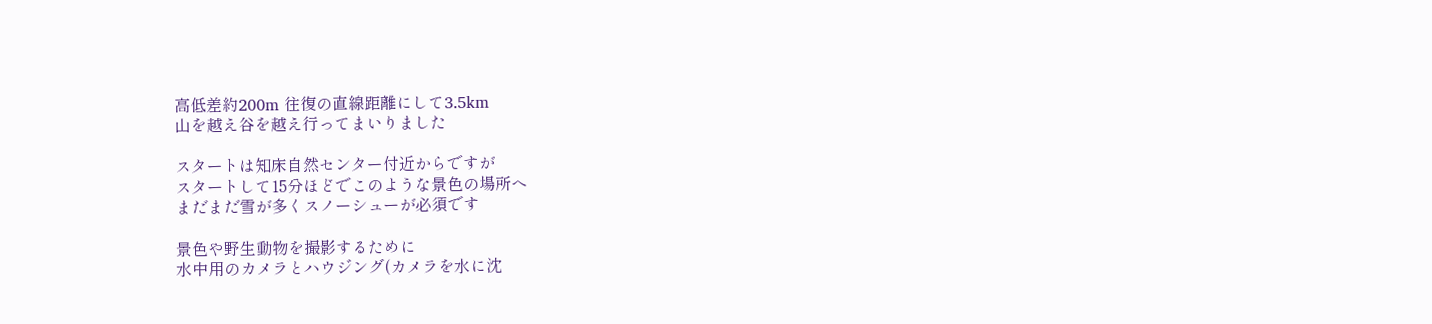高低差約200m 往復の直線距離にして3.5km
山を越え谷を越え行ってまいりました

スタートは知床自然センター付近からですが
スタートして15分ほどでこのような景色の場所へ
まだまだ雪が多くスノーシューが必須です

景色や野生動物を撮影するために
水中用のカメラとハウジング(カメラを水に沈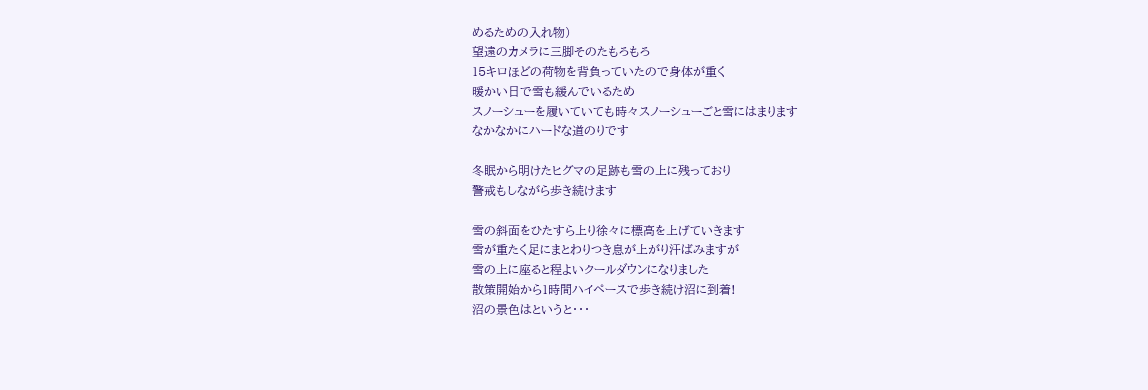めるための入れ物)
望遠のカメラに三脚そのたもろもろ
15キロほどの荷物を背負っていたので身体が重く
暖かい日で雪も緩んでいるため
スノーシューを履いていても時々スノーシューごと雪にはまります
なかなかにハードな道のりです

冬眠から明けたヒグマの足跡も雪の上に残っており
警戒もしながら歩き続けます

雪の斜面をひたすら上り徐々に標高を上げていきます
雪が重たく足にまとわりつき息が上がり汗ばみますが
雪の上に座ると程よいクールダウンになりました
散策開始から1時間ハイペースで歩き続け沼に到着!
沼の景色はというと・・・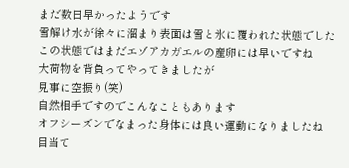まだ数日早かったようです
雪解け水が徐々に溜まり表面は雪と氷に覆われた状態でした
この状態ではまだエゾアカガエルの産卵には早いですね
大荷物を背負ってやってきましたが
見事に空振り(笑)
自然相手ですのでこんなこともあります
オフシーズンでなまった身体には良い運動になりましたね
目当て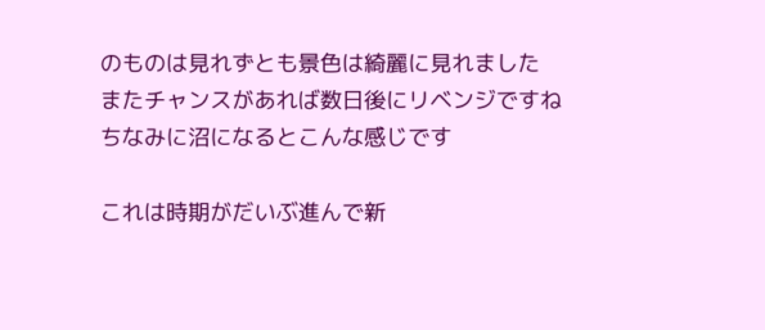のものは見れずとも景色は綺麗に見れました
またチャンスがあれば数日後にリベンジですね
ちなみに沼になるとこんな感じです

これは時期がだいぶ進んで新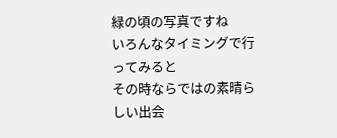緑の頃の写真ですね
いろんなタイミングで行ってみると
その時ならではの素晴らしい出会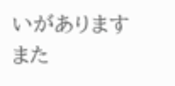いがあります
また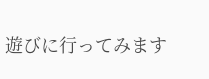遊びに行ってみます